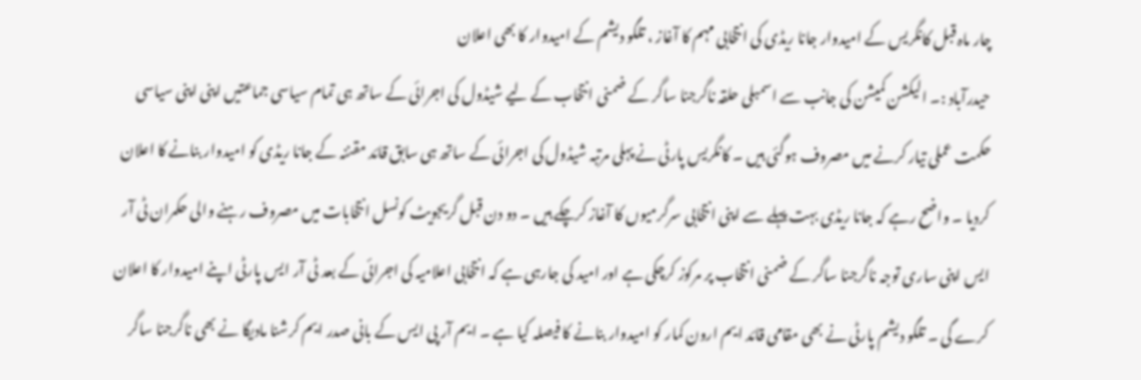چار ماہ قبل کانگریس کے امیدوار جانا ریڈی کی انتخابی مہم کا آغاز ، تلگو دیشم کے امیدوار کا بھی اعلان
حیدرآباد :۔ الیکشن کمیشن کی جانب سے اسمبلی حلقہ ناگرجنا ساگر کے ضمنی انتخاب کے لیے شیڈول کی اجرائی کے ساتھ ہی تمام سیاسی جماعتیں اپنی اپنی سیاسی حکمت عملی تیار کرنے میں مصروف ہوگئی ہیں ۔ کانگریس پارٹی نے پہلی مرتبہ شیڈول کی اجرائی کے ساتھ ہی سابق قائد مقننہ کے جانا ریڈی کو امیدوار بنانے کا اعلان کردیا ۔ واضح رہے کہ جانا ریڈی بہت پہلے سے اپنی انتخابی سرگرمیوں کا آغاز کرچکے ہیں ۔ دو دن قبل گریجویٹ کونسل انتخابات میں مصروف رہنے والی حکمران ٹی آر ایس اپنی ساری توجہ ناگرجنا ساگر کے ضمنی انتخاب پر مرکوز کرچکی ہے اور امید کی جارہی ہے کہ انتخابی اعلامیہ کی اجرائی کے بعد ٹی آر ایس پارٹی اپنے امیدوار کا اعلان کرے گی ۔ تلگو دیشم پارٹی نے بھی مقامی قائد ایم ارون کمار کو امیدوار بنانے کا فیصلہ کیا ہے ۔ ایم آر پی ایس کے بانی صدر ایم کرشنا مادیگا نے بھی ناگرجنا ساگر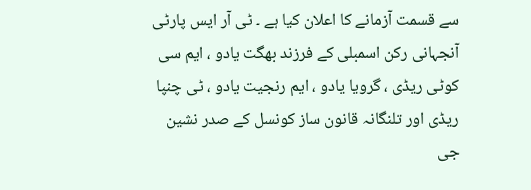سے قسمت آزمانے کا اعلان کیا ہے ۔ ٹی آر ایس پارٹی آنجہانی رکن اسمبلی کے فرزند بھگت یادو ، ایم سی کوٹی ریڈی ، گرویا یادو ، ایم رنجیت یادو ، ٹی چنپا ریڈی اور تلنگانہ قانون ساز کونسل کے صدر نشین جی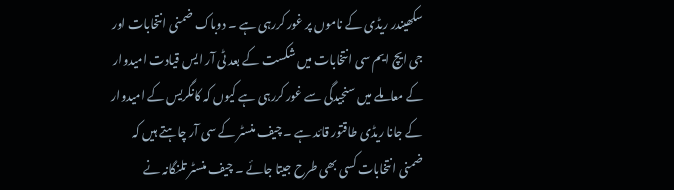سکھیندر ریڈی کے ناموں پر غور کررہی ہے ۔ دوباک ضمنی انتخابات اور جی ایچ ایم سی انتخابات میں شکست کے بعد ٹی آر ایس قیادت امیدوار کے معاملے میں سنجیدگی سے غور کررہی ہے کیوں کہ کانگریس کے امیدوار کے جانا ریڈی طاقتور قائد ہے ۔ چیف منسٹر کے سی آر چاہتے ہیں کہ ضمنی انتخابات کسی بھی طرح جیتا جائے ۔ چیف منسٹر تلنگانہ نے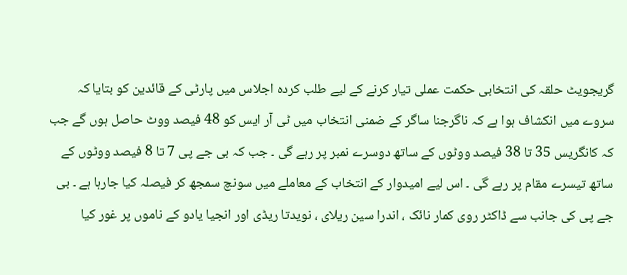گریجویٹ حلقہ کی انتخابی حکمت عملی تیار کرنے کے لیے طلب کردہ اجلاس میں پارٹی کے قائدین کو بتایا کہ سروے میں انکشاف ہوا ہے کہ ناگرجنا ساگر کے ضمنی انتخاب میں ٹی آر ایس کو 48 فیصد ووٹ حاصل ہوں گے جب کہ کانگریس 35 تا 38 فیصد ووٹوں کے ساتھ دوسرے نمبر پر رہے گی ۔ جب کہ بی جے پی 7 تا 8 فیصد ووٹوں کے ساتھ تیسرے مقام پر رہے گی ۔ اس لیے امیدوار کے انتخاب کے معاملے میں سونچ سمجھ کر فیصلہ کیا جارہا ہے ۔ بی جے پی کی جانب سے ڈاکٹر روی کمار نائک ، اندرا سین ریلای ، نویدتا ریڈی اور انجیا یادو کے ناموں پر غور کیا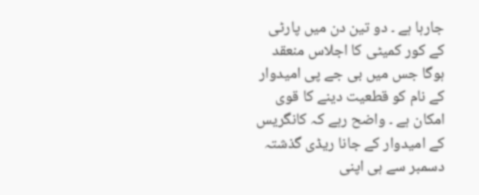جارہا ہے ۔ دو تین دن میں پارٹی کے کور کمیٹی کا اجلاس منعقد ہوگا جس میں بی جے پی امیدوار کے نام کو قطعیت دینے کا قوی امکان ہے ۔ واضح رہے کہ کانگریس کے امیدوار کے جانا ریڈی گذشتہ دسمبر سے ہی اپنی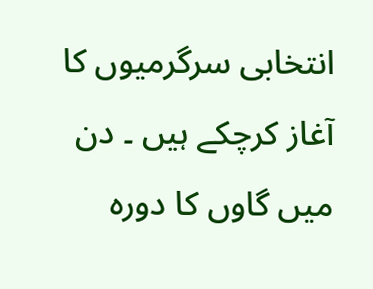انتخابی سرگرمیوں کا آغاز کرچکے ہیں ۔ دن میں گاوں کا دورہ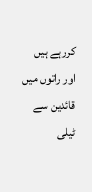کررہے ہیں اور راتوں میں قائدین سے ٹیلی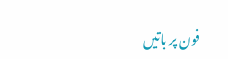فون پر باتیں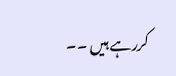کررہے ہیں ۔۔